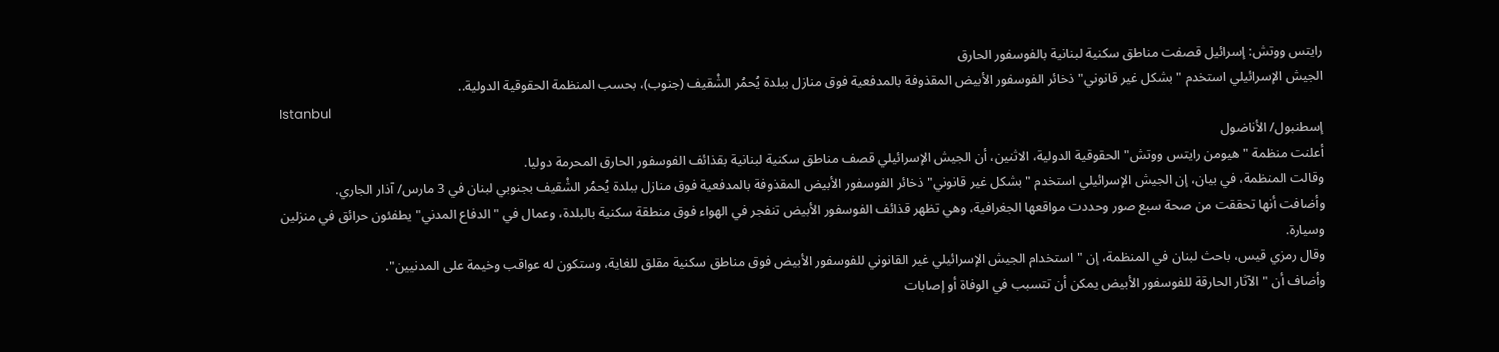رايتس ووتش: إسرائيل قصفت مناطق سكنية لبنانية بالفوسفور الحارق
الجيش الإسرائيلي استخدم "بشكل غير قانوني" ذخائر الفوسفور الأبيض المقذوفة بالمدفعية فوق منازل ببلدة يُحمُر الشْقيف (جنوب)، بحسب المنظمة الحقوقية الدولية..
Istanbul
إسطنبول/ الأناضول
أعلنت منظمة "هيومن رايتس ووتش" الحقوقية الدولية، الاثنين، أن الجيش الإسرائيلي قصف مناطق سكنية لبنانية بقذائف الفوسفور الحارق المحرمة دوليا.
وقالت المنظمة، في بيان، إن الجيش الإسرائيلي استخدم "بشكل غير قانوني" ذخائر الفوسفور الأبيض المقذوفة بالمدفعية فوق منازل ببلدة يُحمُر الشْقيف بجنوبي لبنان في 3 مارس/ آذار الجاري.
وأضافت أنها تحققت من صحة سبع صور وحددت مواقعها الجغرافية، وهي تظهر قذائف الفوسفور الأبيض تنفجر في الهواء فوق منطقة سكنية بالبلدة، وعمال في "الدفاع المدني" يطفئون حرائق في منزلين وسيارة.
وقال رمزي قيس، باحث لبنان في المنظمة، إن "استخدام الجيش الإسرائيلي غير القانوني للفوسفور الأبيض فوق مناطق سكنية مقلق للغاية، وستكون له عواقب وخيمة على المدنيين".
وأضاف أن "الآثار الحارقة للفوسفور الأبيض يمكن أن تتسبب في الوفاة أو إصابات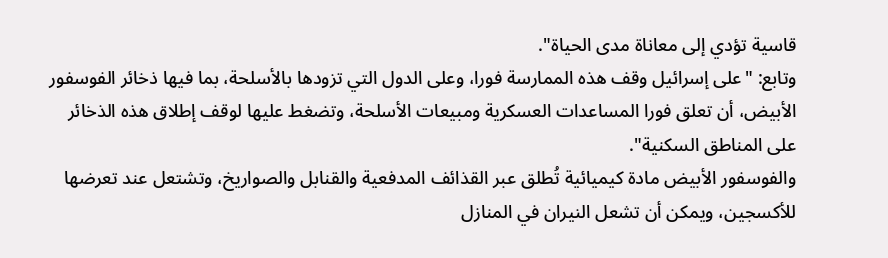قاسية تؤدي إلى معاناة مدى الحياة".
وتابع: "على إسرائيل وقف هذه الممارسة فورا، وعلى الدول التي تزودها بالأسلحة، بما فيها ذخائر الفوسفور الأبيض، أن تعلق فورا المساعدات العسكرية ومبيعات الأسلحة، وتضغط عليها لوقف إطلاق هذه الذخائر على المناطق السكنية".
والفوسفور الأبيض مادة كيميائية تُطلق عبر القذائف المدفعية والقنابل والصواريخ، وتشتعل عند تعرضها للأكسجين، ويمكن أن تشعل النيران في المنازل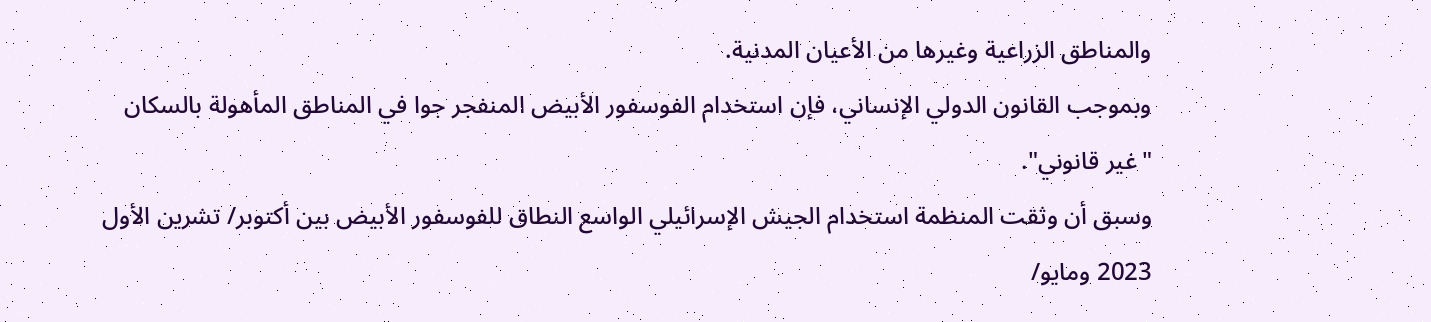والمناطق الزراعية وغيرها من الأعيان المدنية.
وبموجب القانون الدولي الإنساني، فإن استخدام الفوسفور الأبيض المنفجر جوا في المناطق المأهولة بالسكان "غير قانوني".
وسبق أن وثقت المنظمة استخدام الجيش الإسرائيلي الواسع النطاق للفوسفور الأبيض بين أكتوبر/ تشرين الأول 2023 ومايو/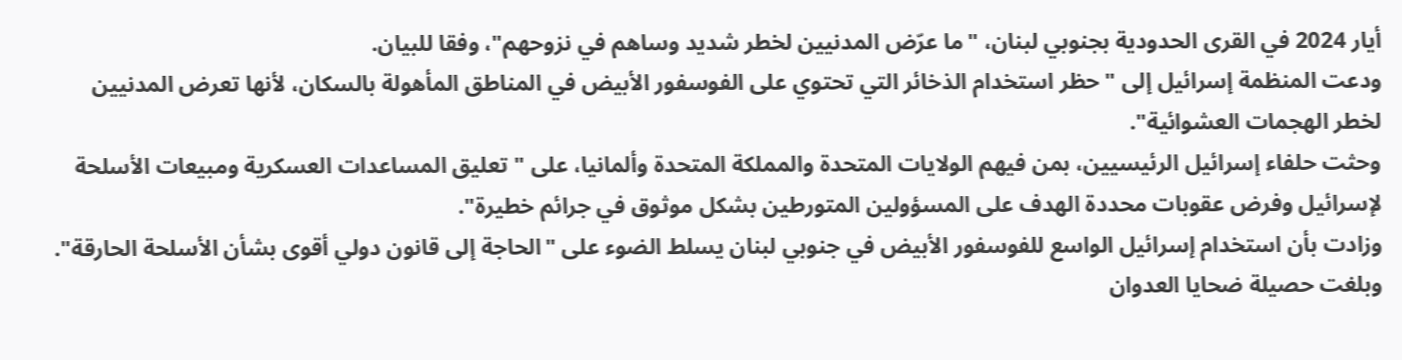أيار 2024 في القرى الحدودية بجنوبي لبنان، "ما عرّض المدنيين لخطر شديد وساهم في نزوحهم"، وفقا للبيان.
ودعت المنظمة إسرائيل إلى "حظر استخدام الذخائر التي تحتوي على الفوسفور الأبيض في المناطق المأهولة بالسكان، لأنها تعرض المدنيين لخطر الهجمات العشوائية".
وحثت حلفاء إسرائيل الرئيسيين، بمن فيهم الولايات المتحدة والمملكة المتحدة وألمانيا، على "تعليق المساعدات العسكرية ومبيعات الأسلحة لإسرائيل وفرض عقوبات محددة الهدف على المسؤولين المتورطين بشكل موثوق في جرائم خطيرة".
وزادت بأن استخدام إسرائيل الواسع للفوسفور الأبيض في جنوبي لبنان يسلط الضوء على "الحاجة إلى قانون دولي أقوى بشأن الأسلحة الحارقة".
وبلغت حصيلة ضحايا العدوان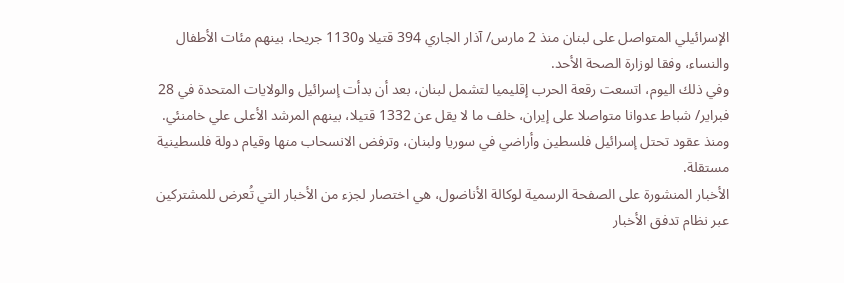الإسرائيلي المتواصل على لبنان منذ 2 مارس/ آذار الجاري 394 قتيلا و1130 جريحا، بينهم مئات الأطفال والنساء، وفقا لوزارة الصحة الأحد.
وفي ذلك اليوم، اتسعت رقعة الحرب إقليميا لتشمل لبنان، بعد أن بدأت إسرائيل والولايات المتحدة في 28 فبراير/ شباط عدوانا متواصلا على إيران، خلف ما لا يقل عن 1332 قتيلا، بينهم المرشد الأعلى علي خامنئي.
ومنذ عقود تحتل إسرائيل فلسطين وأراضي في سوريا ولبنان، وترفض الانسحاب منها وقيام دولة فلسطينية مستقلة.
الأخبار المنشورة على الصفحة الرسمية لوكالة الأناضول، هي اختصار لجزء من الأخبار التي تُعرض للمشتركين عبر نظام تدفق الأخبار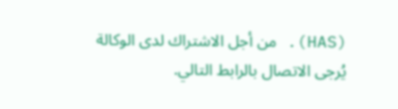(HAS). من أجل الاشتراك لدى الوكالة يُرجى الاتصال بالرابط التالي.